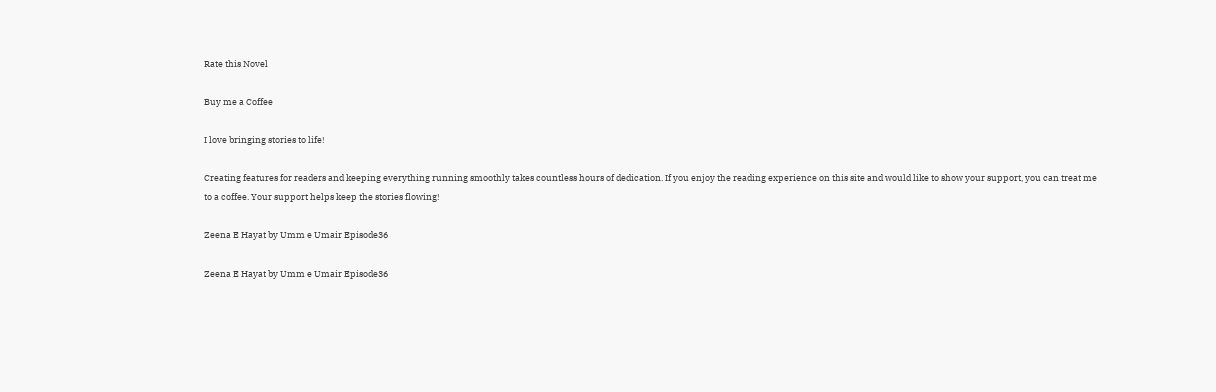Rate this Novel

Buy me a Coffee

I love bringing stories to life!

Creating features for readers and keeping everything running smoothly takes countless hours of dedication. If you enjoy the reading experience on this site and would like to show your support, you can treat me to a coffee. Your support helps keep the stories flowing!

Zeena E Hayat by Umm e Umair Episode36

Zeena E Hayat by Umm e Umair Episode36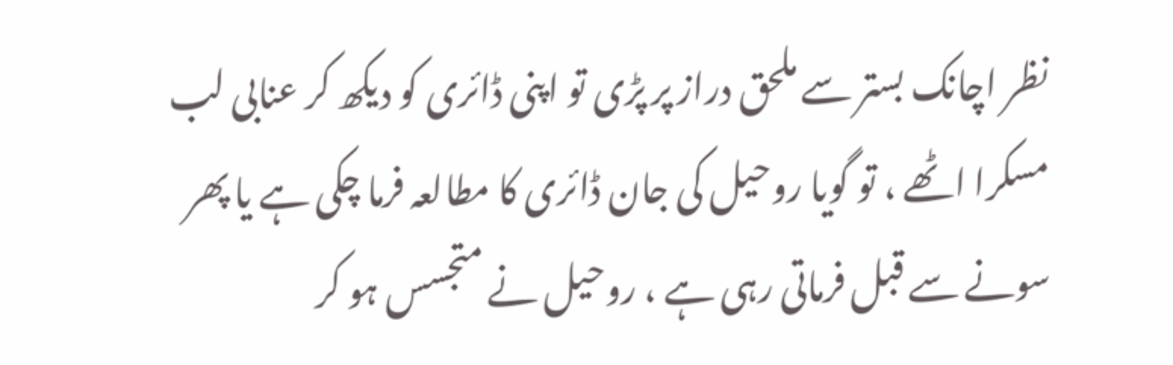نظر اچانک بستر سے ملحق دراز پر پڑی تو اپنی ڈائری کو دیکھ کر عنابی لب مسکرا اٹھے ، تو گویا روحیل کی جان ڈائری کا مطالعہ فرما چکی ہے یا پھر سونے سے قبل فرماتی رہی ہے ، روحیل نے متجسس ہو کر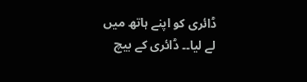ڈائری کو اپنے ہاتھ میں لے لیا۔۔ ڈائری کے بیچ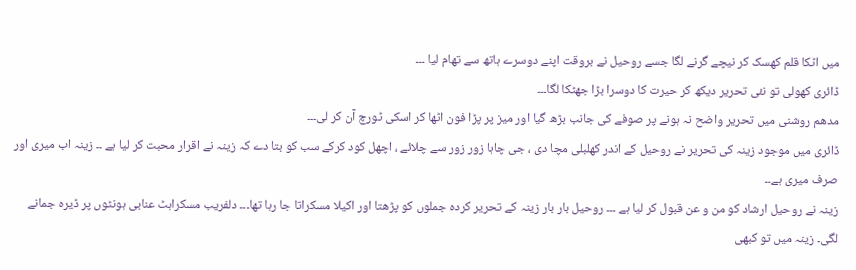میں اٹکا قلم کھسک کر نیچے گرنے لگا جسے روحیل نے بروقت اپنے دوسرے ہاتھ سے تھام لیا ۔۔۔
ڈائری کھولی تو نئی تحریر دیکھ کر حیرت کا دوسرا بڑا جھٹکا لگا۔۔۔
مدھم روشنی میں تحریر واضح نہ ہونے پر صوفے کی جانب بڑھ گیا اور میز پر پڑا فون اٹھا کر اسکی ٹورچ آن کر لی۔۔۔
ڈائری میں موجود زینہ کی تحریر نے روحیل کے اندر کھلبلی مچا دی ، جی چاہا زور زور سے چلائے ، اچھل کود کرکے سب کو بتا دے کہ زینہ نے اقرار محبت کر لیا ہے ۔۔ زینہ اب میری اور صرف میری ہے۔۔
زینہ نے روحیل ارشاد کو من و عن قبول کر لیا ہے ۔۔۔ روحیل بار بار زینہ کے تحریر کردہ جملوں کو پڑھتا اور اکیلا مسکراتا جا رہا تھا۔۔۔ دلفریب مسکراہٹ عنابی ہونٹوں پر ڈیرہ جمانے لگی۔ زینہ میں تو کبھی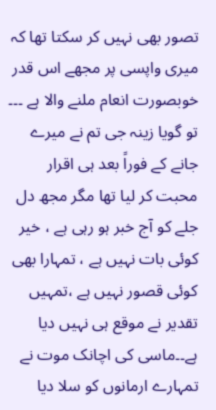تصور بھی نہیں کر سکتا تھا کہ میری واپسی پر مجھے اس قدر خوبصورت انعام ملنے والا ہے ۔۔۔
تو گویا زینہ جی تم نے میرے جانے کے فوراً بعد ہی اقرار محبت کر لیا تھا مگر مجھ دل جلے کو آج خبر ہو رہی ہے ، خیر کوئی بات نہیں ہے ، تمہارا بھی کوئی قصور نہیں ہے ،تمہیں تقدیر نے موقع ہی نہیں دیا ہے۔۔ماسی کی اچانک موت نے تمہارے ارمانوں کو سلا دیا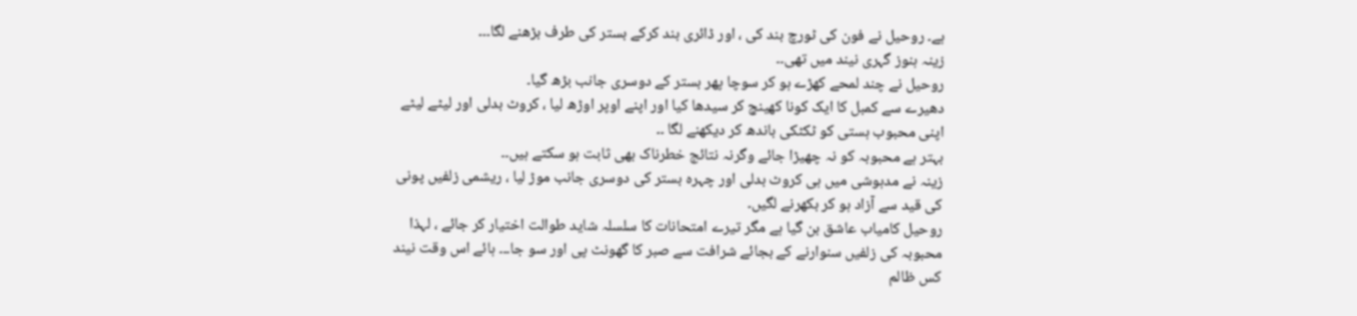ہے۔ روحیل نے فون کی ٹورچ بند کی ، اور ڈائری بند کرکے بستر کی طرف بڑھنے لگا۔۔۔
زینہ ہنوز گہری نیند میں تھی۔۔
روحیل نے چند لمحے کھڑے ہو کر سوچا پھر بستر کے دوسری جانب بڑھ گیا۔
دھیرے سے کمبل کا ایک کونا کھینچ کر سیدھا کیا اور اپنے اوپر اوڑھ لیا ، کروٹ بدلی اور لیٹے لیٹے اپنی محبوب ہستی کو ٹکٹکی باندھ کر دیکھنے لگا ۔۔
بہتر ہے محبوبہ کو نہ چھیڑا جائے وگرنہ نتائج خطرناک بھی ثابت ہو سکتے ہیں۔۔
زینہ نے مدہوشی میں ہی کروٹ بدلی اور چہرہ بستر کی دوسری جانب موڑ لیا ، ریشمی زلفیں پونی کی قید سے آزاد ہو کر بکھرنے لگیں۔
روحیل کامیاب عاشق بن گیا ہے مگر تیرے امتحانات کا سلسلہ شاید طوالت اختیار کر جائے ، لہذا محبوبہ کی زلفیں سنوارنے کے بجائے شرافت سے صبر کا گھونٹ پی اور سو جا۔۔۔ ہائے اس وقت نیند کس ظالم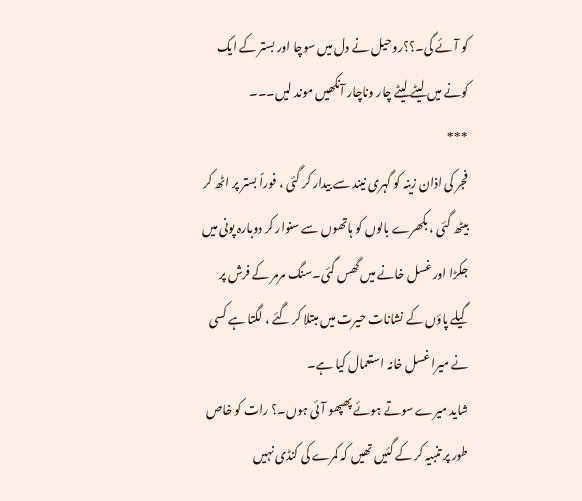کو آئے گی۔؟؟روحیل نے دل میں سوچا اور بستر کے ایک کونے میں لیٹے لیٹے چار وناچار آنکھیں موند لیں۔۔۔
***
فجر کی اذان زینہ کو گہری نیند سے بیدار کر گئی ، فوراً بستر پر اٹھ کر بیٹھ گئی ، بکھرے بالوں کو ہاتھوں سے سنوار کر دوبارہ پونی میں جکڑا اور غسل خانے میں گھس گئی۔سنگ مرمر کے فرش پر گیلے پاؤں کے نشانات حیرت میں مبتلا کر گئے ، لگتا ہے کسی نے میرا غسل خانہ استعمال کیا ہے۔
شاید میرے سوتے ہوئے پھپھو آئی ہوں۔؟ رات کو خاص طور پر تنبیہ کر کے گئیں تھیں کہ کمرے کی کنڈی نہیں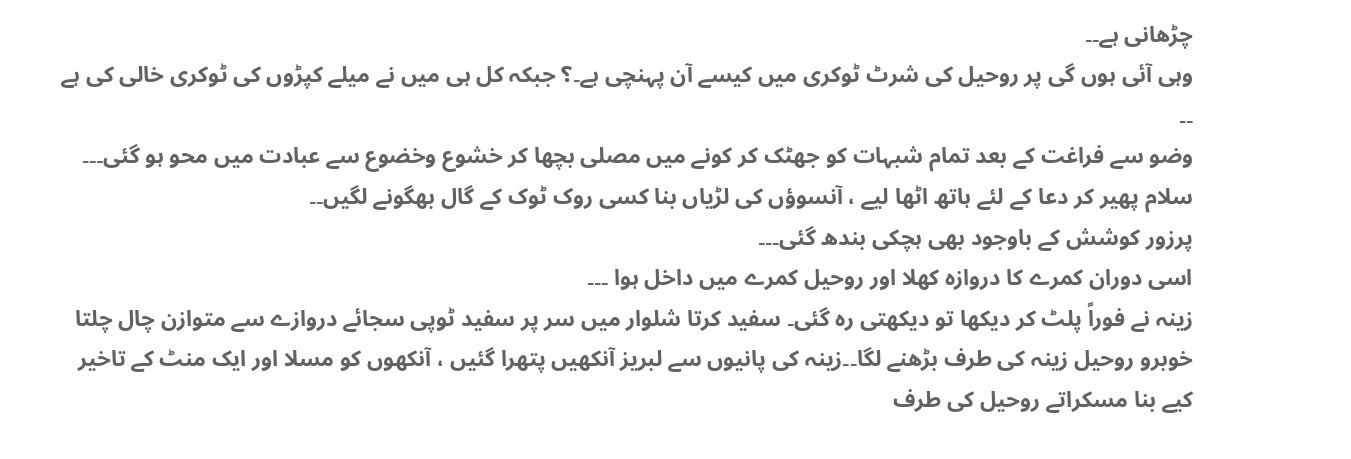چڑھانی ہے۔۔
وہی آئی ہوں گی پر روحیل کی شرٹ ٹوکری میں کیسے آن پہنچی ہے۔؟ جبکہ کل ہی میں نے میلے کپڑوں کی ٹوکری خالی کی ہے ۔۔
وضو سے فراغت کے بعد تمام شبہات کو جھٹک کر کونے میں مصلی بچھا کر خشوع وخضوع سے عبادت میں محو ہو گئی۔۔۔
سلام پھیر کر دعا کے لئے ہاتھ اٹھا لیے ، آنسوؤں کی لڑیاں بنا کسی روک ٹوک کے گال بھگونے لگیں۔۔
پرزور کوشش کے باوجود بھی ہچکی بندھ گئی۔۔۔
اسی دوران کمرے کا دروازہ کھلا اور روحیل کمرے میں داخل ہوا ۔۔۔
زینہ نے فوراً پلٹ کر دیکھا تو دیکھتی رہ گئی۔ سفید کرتا شلوار میں سر پر سفید ٹوپی سجائے دروازے سے متوازن چال چلتا خوبرو روحیل زینہ کی طرف بڑھنے لگا۔۔زینہ کی پانیوں سے لبریز آنکھیں پتھرا گئیں ، آنکھوں کو مسلا اور ایک منٹ کے تاخیر کیے بنا مسکراتے روحیل کی طرف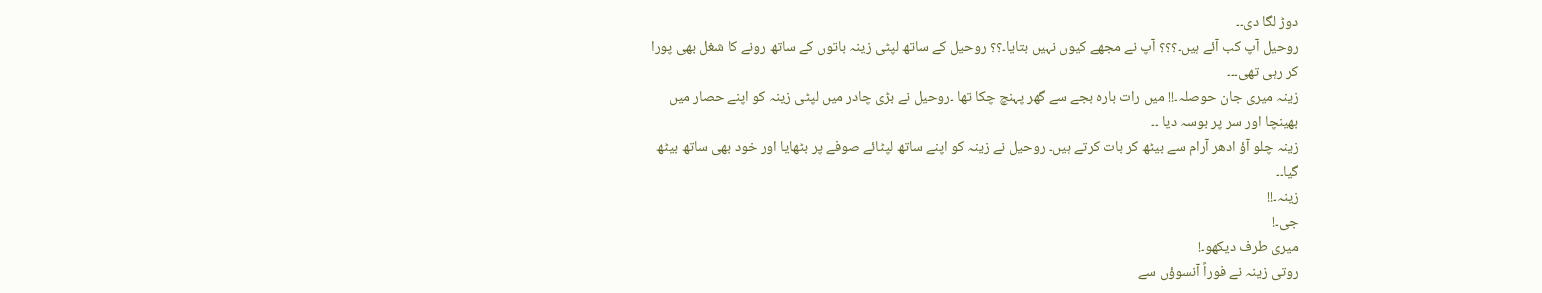دوڑ لگا دی۔۔
روحیل آپ کب آئے ہیں۔؟؟؟ آپ نے مجھے کیوں نہیں بتایا۔؟؟ روحیل کے ساتھ لپٹی زینہ باتوں کے ساتھ رونے کا شغل بھی پورا کر رہی تھی۔۔۔
زینہ میری جان حوصلہ۔!! میں رات بارہ بجے سے گھر پہنچ چکا تھا ۔روحیل نے بڑی چادر میں لپٹی زینہ کو اپنے حصار میں بھینچا اور سر پر بوسہ دیا ۔۔
زینہ چلو آؤ ادھر آرام سے بیٹھ کر بات کرتے ہیں۔ روحیل نے زینہ کو اپنے ساتھ لپٹائے صوفے پر بٹھایا اور خود بھی ساتھ بیٹھ گیا۔۔
زینہ۔!!
جی۔!
میری طرف دیکھو۔!
روتی زینہ نے فوراً آنسوؤں سے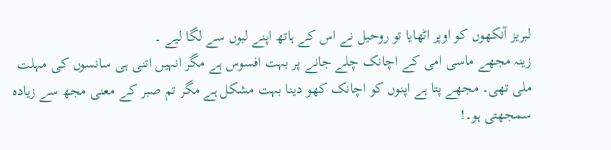لبریز آنکھوں کو اوپر اٹھایا تو روحیل نے اس کے ہاتھ اپنے لبوں سے لگا لیے ۔
زینہ مجھے ماسی امی کے اچانک چلے جانے پر بہت افسوس ہے مگر انہیں اتنی ہی سانسوں کی مہلت ملی تھی۔ مجھے پتا ہے اپنوں کو اچانک کھو دینا بہت مشکل ہے مگر تم صبر کے معنی مجھ سے زیادہ سمجھتی ہو۔!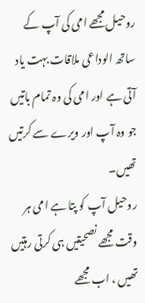روحیل مجھے امی کی آپ کے ساتھ الوداعی ملاقات بہت یاد آتی ہے اور امی کی وہ تمام باتیں جو وہ آپ اور ویرے سے کرتیں تھیں۔
روحیل آپ کو پتا ہے امی ہر وقت مجھے نصحیتیں ہی کرتی رہتیں تھیں ، اب مجھے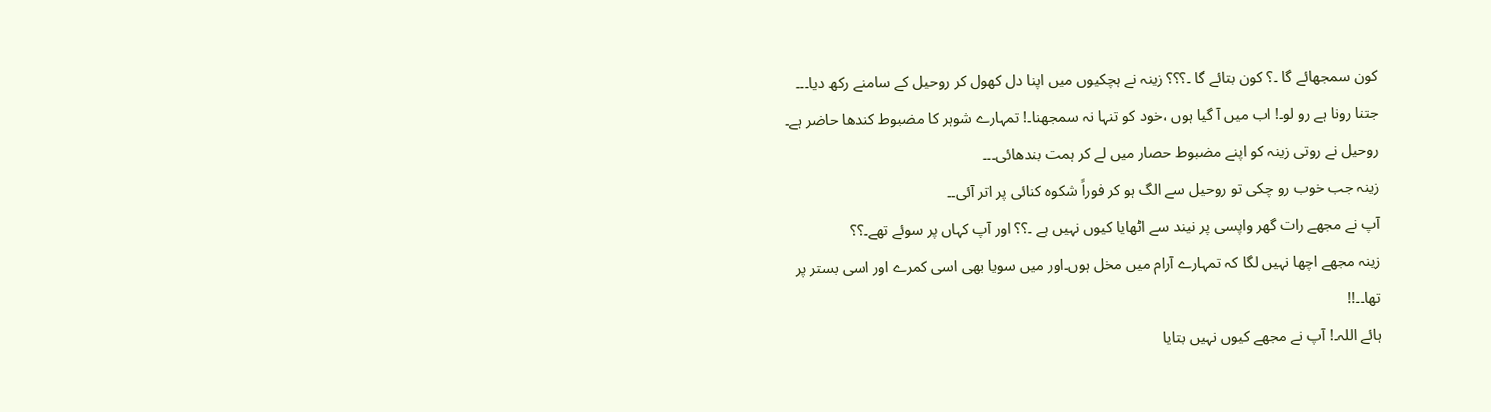کون سمجھائے گا ۔؟ کون بتائے گا ۔؟؟؟ زینہ نے ہچکیوں میں اپنا دل کھول کر روحیل کے سامنے رکھ دیا۔۔۔
جتنا رونا ہے رو لو۔! اب میں آ گیا ہوں ،خود کو تنہا نہ سمجھنا۔! تمہارے شوہر کا مضبوط کندھا حاضر ہے۔ روحیل نے روتی زینہ کو اپنے مضبوط حصار میں لے کر ہمت بندھائی۔۔۔
زینہ جب خوب رو چکی تو روحیل سے الگ ہو کر فوراً شکوہ کنائی پر اتر آئی۔۔
آپ نے مجھے رات گھر واپسی پر نیند سے اٹھایا کیوں نہیں ہے ۔؟؟ اور آپ کہاں پر سوئے تھے۔؟؟
زینہ مجھے اچھا نہیں لگا کہ تمہارے آرام میں مخل ہوں۔اور میں سویا بھی اسی کمرے اور اسی بستر پر تھا۔۔!!
ہائے اللہ۔! آپ نے مجھے کیوں نہیں بتایا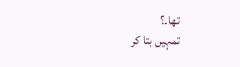تھا۔؟
تمہیں بتا کر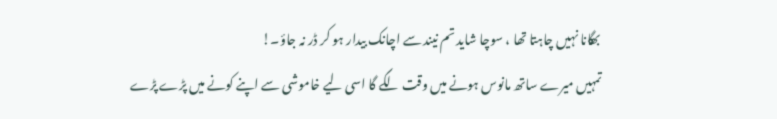بھگانا نہیں چاہتا تھا ، سوچا شاید تم نیند سے اچانک بیدار ہو کر ڈر نہ جاؤ۔!
تمہیں میرے ساتھ مانوس ہونے میں وقت لگے گا اسی لیے خاموشی سے اپنے کونے میں پڑے پڑے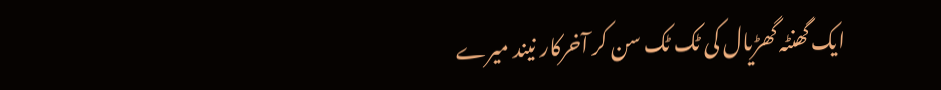ایک گھنٹہ گھڑیال کی ٹک ٹک سن کر آخرکار نیند میرے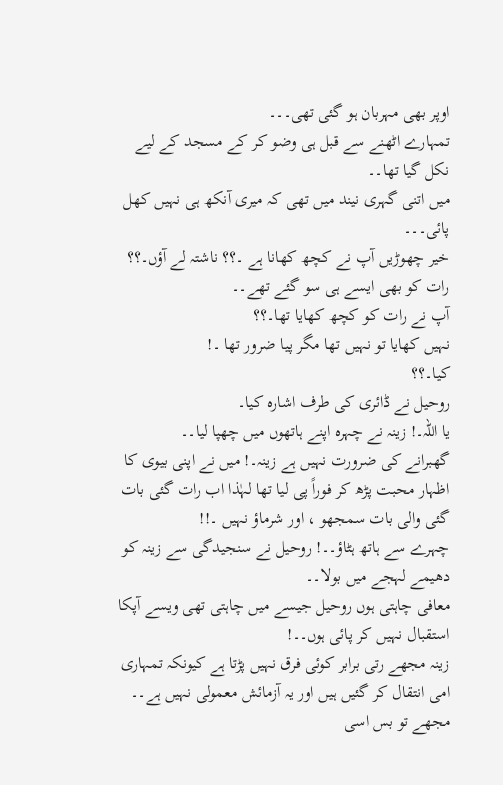اوپر بھی مہربان ہو گئی تھی۔۔۔
تمہارے اٹھنے سے قبل ہی وضو کر کے مسجد کے لیے نکل گیا تھا۔۔
میں اتنی گہری نیند میں تھی کہ میری آنکھ ہی نہیں کھل پائی۔۔۔
خیر چھوڑیں آپ نے کچھ کھانا ہے ۔؟؟ ناشتہ لے آؤں۔؟؟ رات کو بھی ایسے ہی سو گئے تھے۔۔
آپ نے رات کو کچھ کھایا تھا۔؟؟
نہیں کھایا تو نہیں تھا مگر پیا ضرور تھا ۔!
کیا۔؟؟
روحیل نے ڈائری کی طرف اشارہ کیا۔
یا اللہ۔! زینہ نے چہرہ اپنے ہاتھوں میں چھپا لیا۔۔
گھبرانے کی ضرورت نہیں ہے زینہ۔! میں نے اپنی بیوی کا اظہار محبت پڑھ کر فوراً پی لیا تھا لہٰذا اب رات گئی بات گئی والی بات سمجھو ، اور شرماؤ نہیں ۔!!
چہرے سے ہاتھ ہٹاؤ۔۔! روحیل نے سنجیدگی سے زینہ کو دھیمے لہجے میں بولا۔۔
معافی چاہتی ہوں روحیل جیسے میں چاہتی تھی ویسے آپکا استقبال نہیں کر پائی ہوں۔۔!
زینہ مجھے رتی برابر کوئی فرق نہیں پڑتا ہے کیونکہ تمہاری امی انتقال کر گئیں ہیں اور یہ آزمائش معمولی نہیں ہے۔۔
مجھے تو بس اسی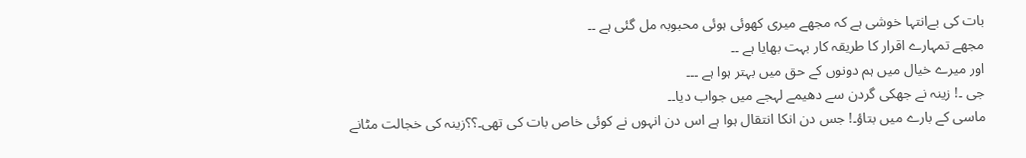بات کی بےانتہا خوشی ہے کہ مجھے میری کھوئی ہوئی محبوبہ مل گئی ہے ۔۔
مجھے تمہارے اقرار کا طریقہ کار بہت بھایا ہے ۔۔
اور میرے خیال میں ہم دونوں کے حق میں بہتر ہوا ہے ۔۔۔
جی ۔! زینہ نے جھکی گردن سے دھیمے لہجے میں جواب دیا۔۔
ماسی کے بارے میں بتاؤ۔! جس دن انکا انتقال ہوا ہے اس دن انہوں نے کوئی خاص بات کی تھی۔؟؟زینہ کی خجالت مٹانے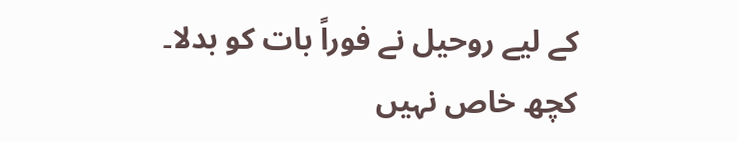کے لیے روحیل نے فوراً بات کو بدلا۔
کچھ خاص نہیں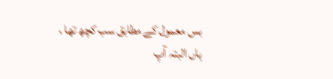بس معمول کے مطابق سب کچھ تھا ، ہاں البتہ آپ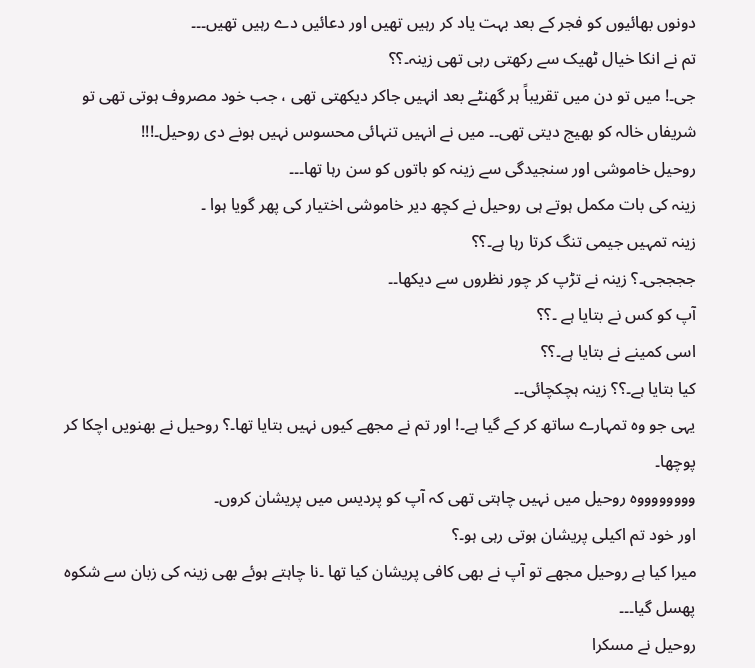دونوں بھائیوں کو فجر کے بعد بہت یاد کر رہیں تھیں اور دعائیں دے رہیں تھیں۔۔۔
تم نے انکا خیال ٹھیک سے رکھتی رہی تھی زینہ۔؟؟
جی۔! میں تو دن میں تقریباً ہر گھنٹے بعد انہیں جاکر دیکھتی تھی ، جب خود مصروف ہوتی تھی تو شریفاں خالہ کو بھیج دیتی تھی۔۔ میں نے انہیں تنہائی محسوس نہیں ہونے دی روحیل۔!!!
روحیل خاموشی اور سنجیدگی سے زینہ کو باتوں کو سن رہا تھا۔۔۔
زینہ کی بات مکمل ہوتے ہی روحیل نے کچھ دیر خاموشی اختیار کی پھر گویا ہوا ۔
زینہ تمہیں جیمی تنگ کرتا رہا ہے۔؟؟
ججججی۔؟ زینہ نے تڑپ کر چور نظروں سے دیکھا۔۔
آپ کو کس نے بتایا ہے ۔؟؟
اسی کمینے نے بتایا ہے۔؟؟
کیا بتایا ہے۔؟؟ زینہ ہچکچائی۔۔
یہی جو وہ تمہارے ساتھ کر کے گیا ہے۔! اور تم نے مجھے کیوں نہیں بتایا تھا۔؟ روحیل نے بھنویں اچکا کر پوچھا۔
ووووووووہ روحیل میں نہیں چاہتی تھی کہ آپ کو پردیس میں پریشان کروں۔
اور خود تم اکیلی پریشان ہوتی رہی ہو۔؟
میرا کیا ہے روحیل مجھے تو آپ نے بھی کافی پریشان کیا تھا ۔نا چاہتے ہوئے بھی زینہ کی زبان سے شکوہ پھسل گیا۔۔۔
روحیل نے مسکرا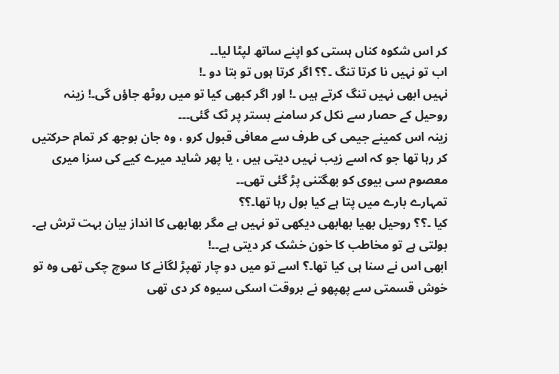کر اس شکوہ کناں ہستی کو اپنے ساتھ لپٹا لیا۔۔
اب تو نہیں نا کرتا تنگ ۔؟؟ اگر کرتا ہوں تو بتا دو ۔!
نہیں ابھی نہیں تنگ کرتے ہیں ۔! اور اگر کبھی کیا تو میں روٹھ جاؤں گی۔! زینہ روحیل کے حصار سے نکل کر سامنے بستر پر ٹک گئی۔۔۔
زینہ اس کمینے جیمی کی طرف سے معافی قبول کرو ، وہ جان بوجھ کر تمام حرکتیں کر رہا تھا جو کہ اسے زیب نہیں دیتی ہیں ، یا پھر شاید میرے کیے کی سزا میری معصوم سی بیوی کو بھگتنی پڑ گئی تھی۔۔
تمہارے بارے میں پتا ہے کیا بول رہا تھا۔؟؟
کیا ۔؟؟ روحیل بھیا بھابھی دیکھی تو نہیں ہے مگر بھابھی کا انداز بیان بہت ترش ہے۔ بولتی ہے تو مخاطب کا خون خشک کر دیتی ہے۔۔!
ابھی اس نے سنا ہی کیا تھا۔؟ اسے تو میں دو چار تھپڑ لگانے کا سوچ چکی تھی وہ تو خوش قسمتی سے پھپھو نے بروقت اسکی سیوہ کر دی تھی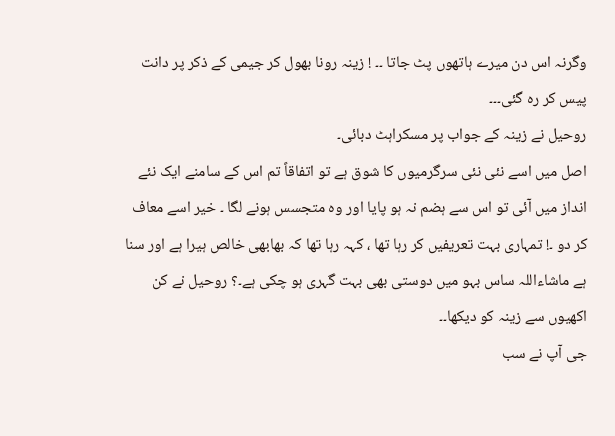وگرنہ اس دن میرے ہاتھوں پٹ جاتا ۔۔ ! زینہ رونا بھول کر جیمی کے ذکر پر دانت پیس کر رہ گئی۔۔۔
روحیل نے زینہ کے جواب پر مسکراہٹ دبائی۔
اصل میں اسے نئی نئی سرگرمیوں کا شوق ہے تو اتفاقاً تم اس کے سامنے ایک نئے انداز میں آئی تو اس سے ہضم نہ ہو پایا اور وہ متجسس ہونے لگا ۔ خیر اسے معاف کر دو ۔! تمہاری بہت تعریفیں کر رہا تھا ، کہہ رہا تھا کہ بھابھی خالص ہیرا ہے اور سنا ہے ماشاءاللہ ساس بہو میں دوستی بھی بہت گہری ہو چکی ہے۔؟ روحیل نے کن اکھیوں سے زینہ کو دیکھا۔۔
جی آپ نے سب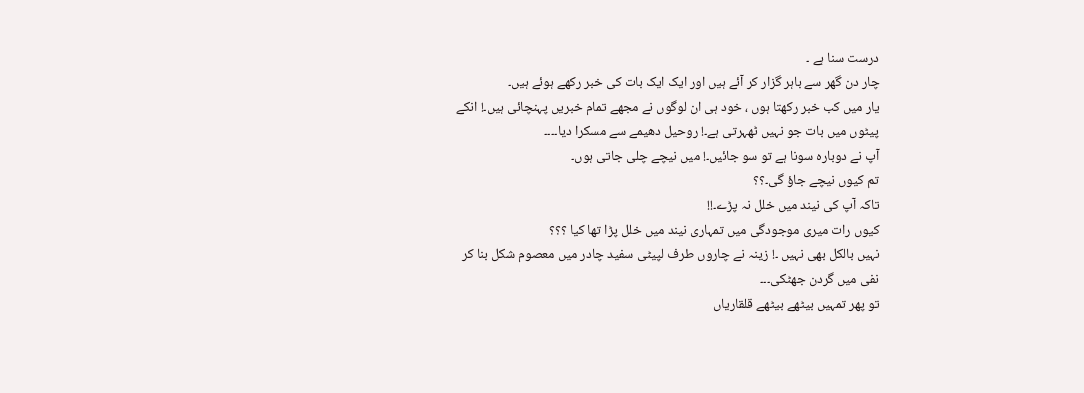درست سنا ہے ۔
چار دن گھر سے باہر گزار کر آئے ہیں اور ایک ایک بات کی خبر رکھے ہوئے ہیں۔
یار میں کب خبر رکھتا ہوں ، خود ہی ان لوگوں نے مجھے تمام خبریں پہنچائی ہیں۔! انکے پیٹوں میں بات جو نہیں ٹھہرتی ہے۔! روحیل دھیمے سے مسکرا دیا۔۔۔۔
آپ نے دوبارہ سونا ہے تو سو جائیں۔! میں نیچے چلی جاتی ہوں۔
تم کیوں نیچے جاؤ گی۔؟؟
تاکہ آپ کی نیند میں خلل نہ پڑے۔!!
کیوں رات میری موجودگی میں تمہاری نیند میں خلل پڑا تھا کیا ؟؟؟
نہیں بالکل بھی نہیں ۔! زینہ نے چاروں طرف لپیٹی سفید چادر میں معصوم شکل بنا کر نفی میں گردن جھٹکی۔۔۔
تو پھر تمہیں بیٹھے بیٹھے قلقاریاں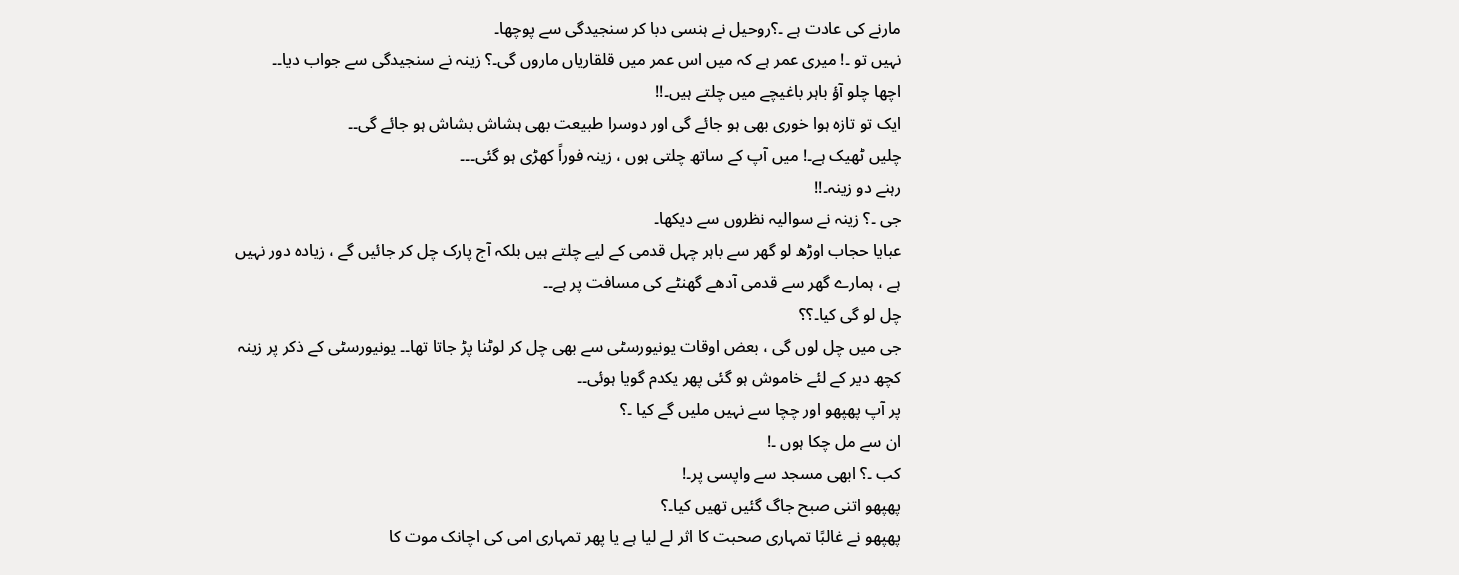مارنے کی عادت ہے ۔؟روحیل نے ہنسی دبا کر سنجیدگی سے پوچھا۔
نہیں تو ۔! میری عمر ہے کہ میں اس عمر میں قلقاریاں ماروں گی۔؟ زینہ نے سنجیدگی سے جواب دیا۔۔
اچھا چلو آؤ باہر باغیچے میں چلتے ہیں۔!!
ایک تو تازہ ہوا خوری بھی ہو جائے گی اور دوسرا طبیعت بھی ہشاش بشاش ہو جائے گی۔۔
چلیں ٹھیک ہے۔! میں آپ کے ساتھ چلتی ہوں ، زینہ فوراً کھڑی ہو گئی۔۔۔
رہنے دو زینہ۔!!
جی ۔؟ زینہ نے سوالیہ نظروں سے دیکھا۔
عبایا حجاب اوڑھ لو گھر سے باہر چہل قدمی کے لیے چلتے ہیں بلکہ آج پارک چل کر جائیں گے ، زیادہ دور نہیں ہے ، ہمارے گھر سے قدمی آدھے گھنٹے کی مسافت پر ہے۔۔
چل لو گی کیا۔؟؟
جی میں چل لوں گی ، بعض اوقات یونیورسٹی سے بھی چل کر لوٹنا پڑ جاتا تھا۔۔ یونیورسٹی کے ذکر پر زینہ کچھ دیر کے لئے خاموش ہو گئی پھر یکدم گویا ہوئی۔۔
پر آپ پھپھو اور چچا سے نہیں ملیں گے کیا ۔؟
ان سے مل چکا ہوں ۔!
کب ۔؟ ابھی مسجد سے واپسی پر۔!
پھپھو اتنی صبح جاگ گئیں تھیں کیا۔؟
پھپھو نے غالبًا تمہاری صحبت کا اثر لے لیا ہے یا پھر تمہاری امی کی اچانک موت کا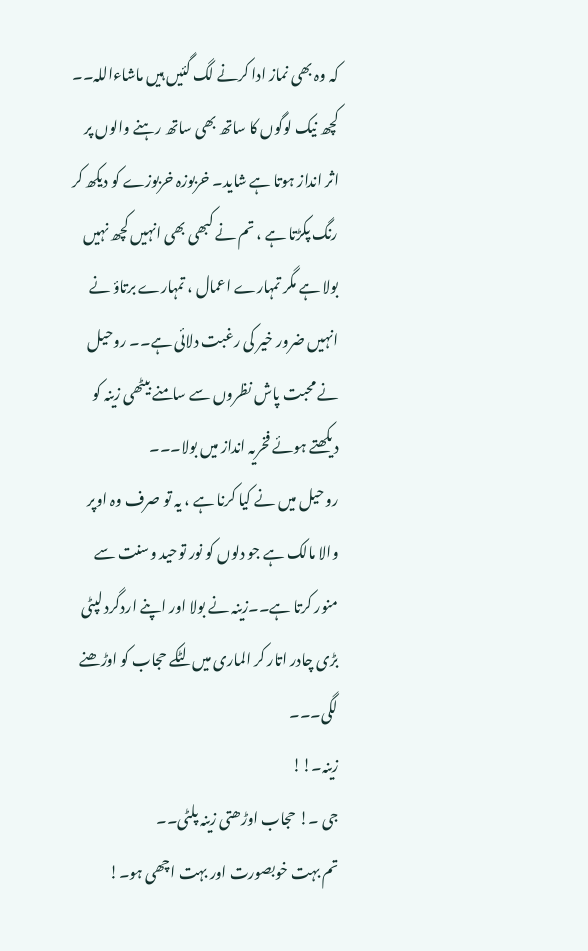کہ وہ بھی نماز ادا کرنے لگ گئیں ہیں ماشاءاللہ۔۔
کچھ نیک لوگوں کا ساتھ بھی ساتھ رہنے والوں پر اثر انداز ہوتا ہے شاید۔ خربوزہ خربوزے کو دیکھ کر رنگ پکڑتا ہے ، تم نے کبھی بھی انہیں کچھ نہیں بولا ہے مگر تمہارے اعمال ، تمہارے برتاؤ نے انہیں ضرور خیر کی رغبت دلائی ہے۔۔ روحیل نے محبت پاش نظروں سے سامنے بیٹھی زینہ کو دیکھتے ہوئے فخریہ انداز میں بولا۔۔۔
روحیل میں نے کیا کرنا ہے ، یہ تو صرف وہ اوپر والا مالک ہے جو دلوں کو نور توحید وسنت سے منور کرتا ہے۔۔زینہ نے بولا اور اپنے اردگرد لپٹی بڑی چادر اتار کر الماری میں لٹکے حجاب کو اوڑھنے لگی۔۔۔
زینہ۔!!
جی ۔! حجاب اوڑھتی زینہ پلٹی۔۔
تم بہت خوبصورت اور بہت اچھی ہو۔!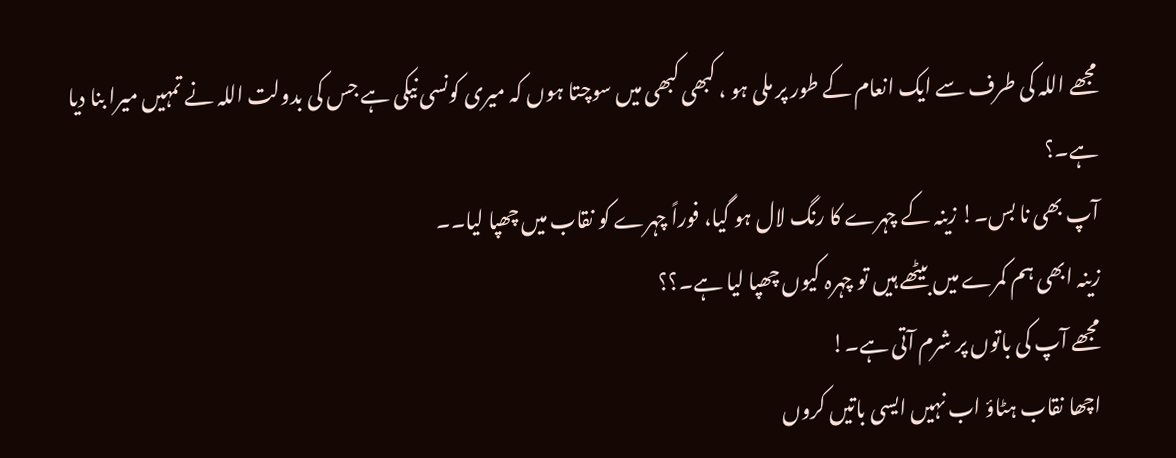مجھے اللہ کی طرف سے ایک انعام کے طور پر ملی ہو ، کبھی کبھی میں سوچتا ہوں کہ میری کونسی نیکی ہے جس کی بدولت اللہ نے تمہیں میرا بنا دیا ہے۔؟
آپ بھی نا بس۔! زینہ کے چہرے کا رنگ لال ہو گیا، فوراً چہرے کو نقاب میں چھپا لیا۔۔
زینہ ابھی ہم کمرے میں بیٹھے ہیں تو چہرہ کیوں چھپا لیا ہے۔؟؟
مجھے آپ کی باتوں پر شرم آتی ہے۔!
اچھا نقاب ہٹاؤ اب نہیں ایسی باتیں کروں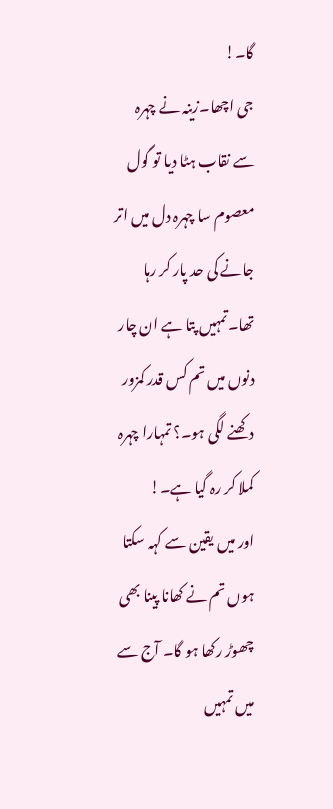گا۔!
جی اچھا۔زینہ نے چہرہ سے نقاب ہٹا دیا تو گول معصوم سا چہرہ دل میں اتر جانے کی حد پار کر رہا تھا۔تمہیں پتا ہے ان چار دنوں میں تم کس قدر کمزور دکھنے لگی ہو۔؟ تمہارا چہرہ کملا کر رہ گیا ہے۔!
اور میں یقین سے کہہ سکتا ہوں تم نے کھانا پینا بھی چھوڑ رکھا ہو گا۔ آج سے میں تمہیں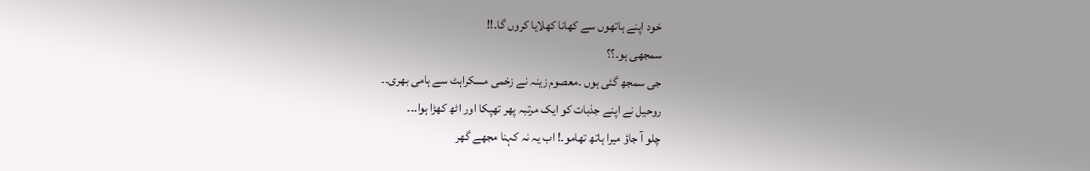خود اپنے ہاتھوں سے کھانا کھلایا کروں گا۔!!
سمجھی ہو۔؟؟
جی سمجھ گئی ہوں ۔معصوم زینہ نے زخمی مسکراہٹ سے ہامی بھری۔۔
روحیل نے اپنے جذبات کو ایک مرتبہ پھر تھپکا اور اٹھ کھڑا ہوا۔۔۔
چلو آ جاؤ میرا ہاتھ تھامو۔! اب یہ نہ کہنا مجھے گھر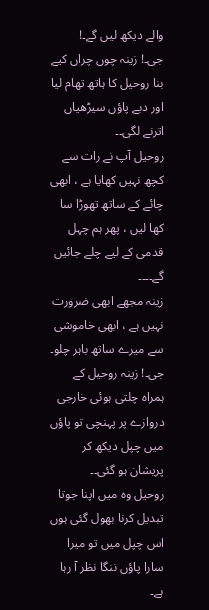والے دیکھ لیں گے۔!
جی۔! زینہ چوں چراں کیے بنا روحیل کا ہاتھ تھام لیا اور دبے پاؤں سیڑھیاں اترنے لگی۔۔
روحیل آپ نے رات سے کچھ نہیں کھایا ہے ، ابھی چائے کے ساتھ تھوڑا سا کھا لیں ، پھر ہم چہل قدمی کے لیے چلے جائیں گے۔۔۔۔
زینہ مجھے ابھی ضرورت نہیں ہے ، ابھی خاموشی سے میرے ساتھ باہر چلو۔
جی۔! زینہ روحیل کے ہمراہ چلتی ہوئی خارجی دروازے پر پہنچی تو پاؤں میں چپل دیکھ کر پریشان ہو گئی۔۔
روحیل وہ میں اپنا جوتا تبدیل کرنا بھول گئی ہوں اس چپل میں تو میرا سارا پاؤں ننگا نظر آ رہا ہے۔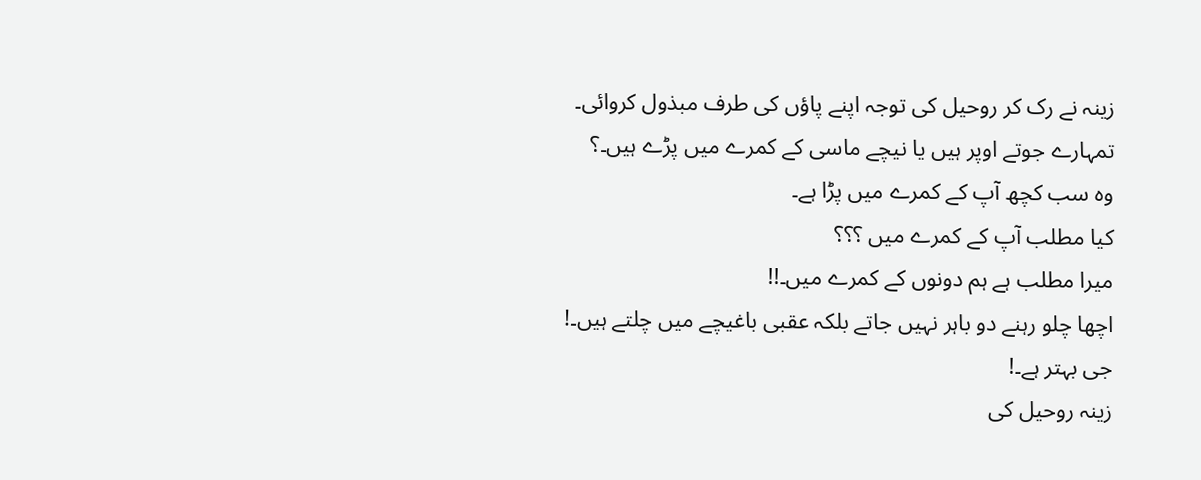زینہ نے رک کر روحیل کی توجہ اپنے پاؤں کی طرف مبذول کروائی۔
تمہارے جوتے اوپر ہیں یا نیچے ماسی کے کمرے میں پڑے ہیں۔؟
وہ سب کچھ آپ کے کمرے میں پڑا ہے۔
کیا مطلب آپ کے کمرے میں ؟؟؟
میرا مطلب ہے ہم دونوں کے کمرے میں۔!!
اچھا چلو رہنے دو باہر نہیں جاتے بلکہ عقبی باغیچے میں چلتے ہیں۔!
جی بہتر ہے۔!
زینہ روحیل کی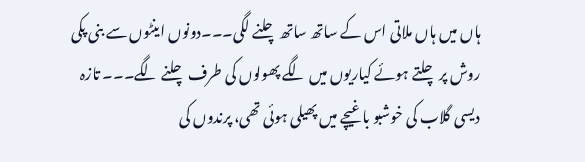ہاں میں ہاں ملاتی اس کے ساتھ ساتھ چلنے لگی۔۔۔دونوں اینٹوں سے بنی پکی روش پر چلتے ہوئے کیاریوں میں لگے پھولوں کی طرف چلنے لگے۔۔۔ تازہ دیسی گلاب کی خوشبو باغیچے میں پھیلی ہوئی تھی، پرندوں کی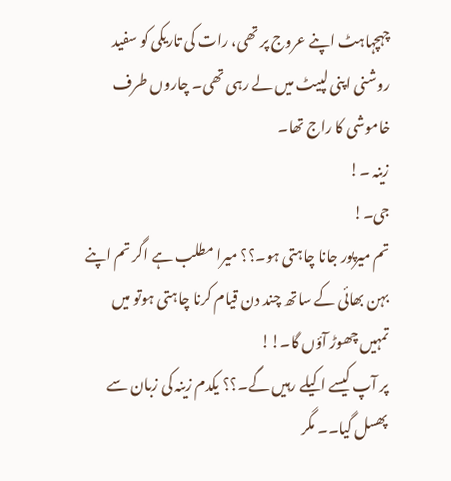چہچہاہٹ اپنے عروج پر تھی، رات کی تاریکی کو سفید روشنی اپنی لپیٹ میں لے رہی تھی۔ چاروں طرف خاموشی کا راج تھا۔
زینہ ۔!
جی۔!
تم میرپور جانا چاہتی ہو۔؟؟ میرا مطلب ہے اگر تم اپنے بہن بھائی کے ساتھ چند دن قیام کرنا چاہتی ہوتو میں تمہیں چھوڑ آؤں گا۔!!
پر آپ کیسے اکیلے رہیں گے۔؟؟ یکدم زینہ کی زبان سے پھسل گیا۔۔ مگر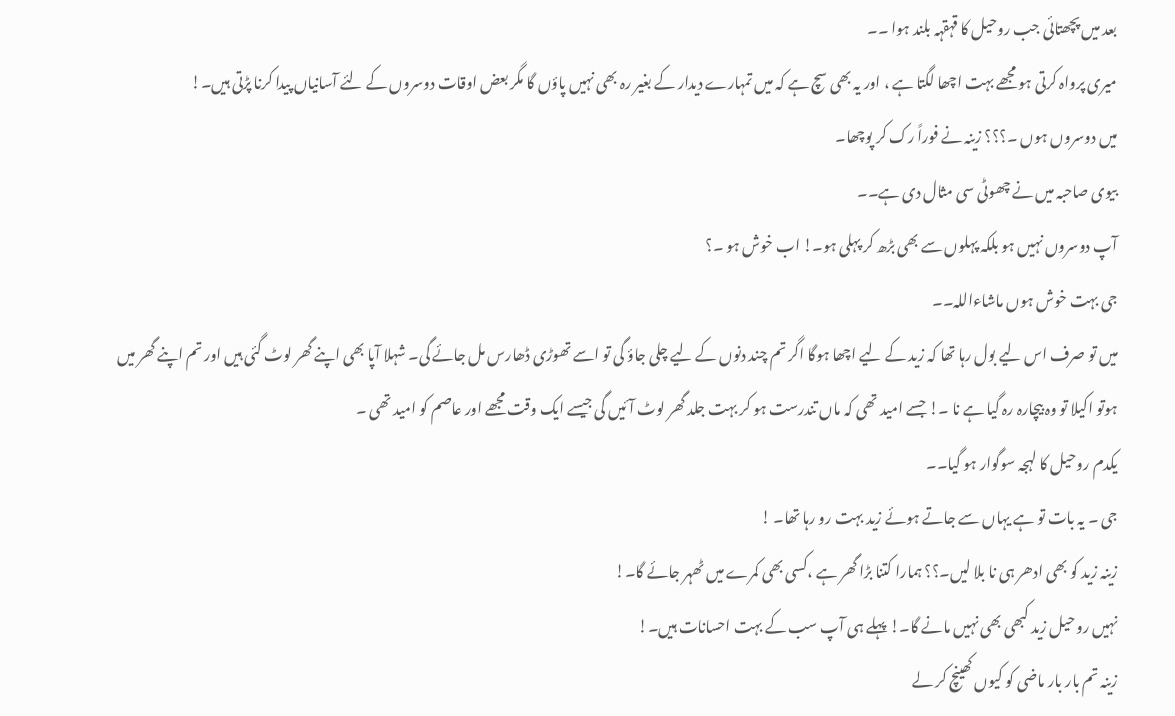بعد میں پچھتائی جب روحیل کا قہقہہ بلند ہوا ۔۔
میری پرواہ کرتی ہو مجھے بہت اچھا لگتا ہے ، اور یہ بھی سچ ہے کہ میں تمہارے دیدار کے بغیر رہ بھی نہیں پاؤں گا مگر بعض اوقات دوسروں کے لئے آسانیاں پیدا کرنا پڑتی ہیں۔!
میں دوسروں ہوں ۔؟؟؟ زینہ نے فوراً رک کر پوچھا۔
بیوی صاحبہ میں نے چھوٹی سی مثال دی ہے۔۔
آپ دوسروں نہیں ہو بلکہ پہلوں سے بھی بڑھ کر پہلی ہو۔! اب خوش ہو ۔؟
جی بہت خوش ہوں ماشاءاللہ۔۔
میں تو صرف اس لیے بول رہا تھا کہ زید کے لیے اچھا ہوگا اگر تم چند دنوں کے لیے چلی جاؤ گی تو اسے تھوڑی ڈھارس مل جائے گی۔ شہلا آپا بھی اپنے گھر لوٹ گئی ہیں اور تم اپنے گھر میں ہوتو اکیلا تو وہ بیچارہ رہ گیا ہے نا ۔! جسے امید تھی کہ ماں تندرست ہو کر بہت جلد گھر لوٹ آئیں گی جیسے ایک وقت مجھے اور عاصم کو امید تھی ۔
یکدم روحیل کا لہجہ سوگوار ہو گیا۔۔
جی ۔ یہ بات تو ہے یہاں سے جاتے ہوئے زید بہت رو رہا تھا۔ !
زینہ زید کو بھی ادھر ہی نا بلا لیں۔؟؟ ہمارا کتنا بڑا گھر ہے ،کسی بھی کمرے میں ٹھہر جائے گا۔!
نہیں روحیل زید کبھی بھی نہیں مانے گا۔! پہلے ہی آپ سب کے بہت احسانات ہیں۔!
زینہ تم بار بار ماضی کو کیوں کھینچ کر لے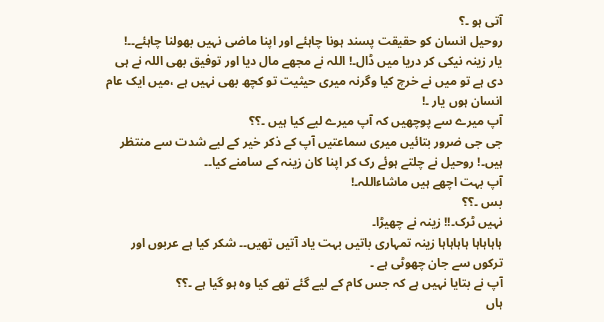آتی ہو ۔؟
روحیل انسان کو حقیقت پسند ہونا چاہئے اور اپنا ماضی نہیں بھولنا چاہئے۔۔!
یار زینہ نیکی کر دریا میں ڈال۔! اللہ نے مجھے مال دیا اور توفیق بھی اللہ نے ہی دی ہے تو میں نے خرچ کیا وگرنہ میری حیثیت تو کچھ بھی نہیں ہے ،میں ایک عام انسان ہوں یار ۔!
آپ میرے سے پوچھیں کہ آپ میرے لیے کیا ہیں ۔؟؟
جی جی ضرور بتائیں میری سماعتیں آپ کے ذکر خیر کے لیے شدت سے منتظر ہیں۔! روحیل نے چلتے ہوئے رک کر اپنا کان زینہ کے سامنے کیا۔۔
آپ بہت اچھے ہیں ماشاءاللہ۔!
بس ۔؟؟
نہیں ٹرک۔!! زینہ نے چھیڑا۔
ہاہاہاہا ہاہاہاہا زینہ تمہاری باتیں بہت یاد آتیں تھیں۔۔ شکر کیا ہے عربوں اور ترکوں سے جان چھوٹی ہے ۔
آپ نے بتایا نہیں ہے کہ جس کام کے لیے گئے تھے کیا وہ ہو گیا ہے ۔؟؟
ہاں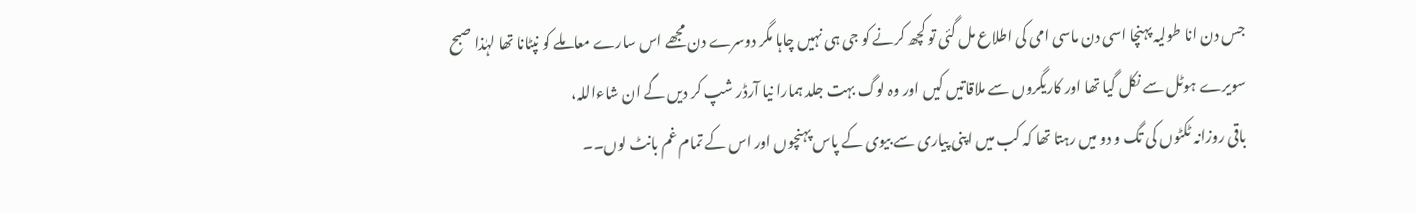جس دن انا طولیہ پہنچا اسی دن ماسی امی کی اطلاع مل گئی تو کچھ کرنے کو جی ہی نہیں چاہا مگر دوسرے دن مجھے اس سارے معاملے کو نپٹانا تھا لہٰذا صبح سویرے ہوٹل سے نکل گیا تھا اور کاریگروں سے ملاقاتیں کیں اور وہ لوگ بہت جلد ہمارا نیا آرڈر شپ کر دیں گے ان شاءاللہ،
باقی روزانہ ٹکٹوں کی تگ و دو میں رہتا تھا کہ کب میں اپنی پیاری سے بیوی کے پاس پہنچوں اور اس کے تمام غم بانٹ لوں۔۔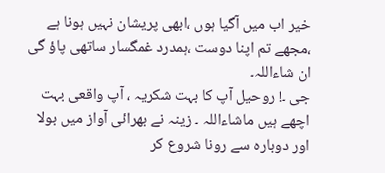خیر اب میں آگیا ہوں ،ابھی پریشان نہیں ہونا ہے ،مجھے تم اپنا دوست ،ہمدرد غمگسار ساتھی پاؤ گی ان شاءاللہ۔
جی ۔! روحیل آپ کا بہت شکریہ ، آپ واقعی بہت اچھے ہیں ماشاءاللہ ۔ زینہ نے بھرائی آواز میں بولا اور دوبارہ سے رونا شروع کر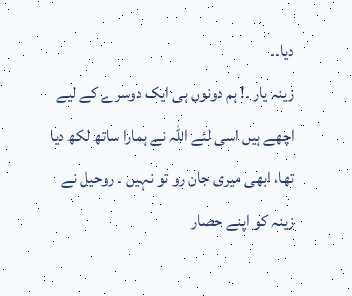دیا۔۔
زینہ یار ۔! ہم دونوں ہی ایک دوسرے کے لیے اچھے ہیں اسی لئے اللہ نے ہمارا ساتھ لکھ دیا تھا، ابھی میری جان رو تو نہیں ۔ روحیل نے زینہ کو اپنے حصار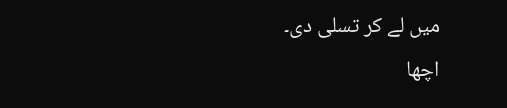میں لے کر تسلی دی۔
اچھا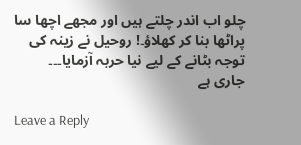چلو اب اندر چلتے ہیں اور مجھے اچھا سا پراٹھا بنا کر کھلاؤ۔! روحیل نے زینہ کی توجہ بٹانے کے لیے نیا حربہ آزمایا۔۔۔
جاری ہے

Leave a Reply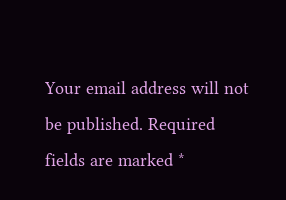Your email address will not be published. Required fields are marked *